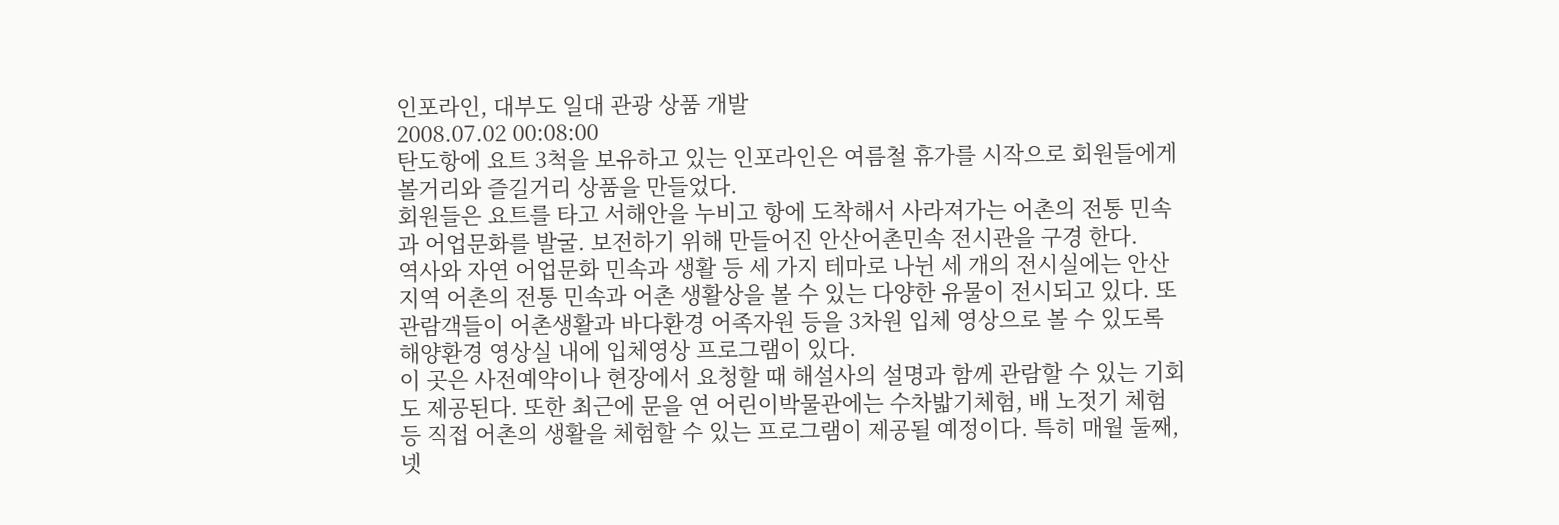인포라인, 대부도 일대 관광 상품 개발
2008.07.02 00:08:00
탄도항에 요트 3척을 보유하고 있는 인포라인은 여름철 휴가를 시작으로 회원들에게 볼거리와 즐길거리 상품을 만들었다.
회원들은 요트를 타고 서해안을 누비고 항에 도착해서 사라져가는 어촌의 전통 민속과 어업문화를 발굴. 보전하기 위해 만들어진 안산어촌민속 전시관을 구경 한다.
역사와 자연 어업문화 민속과 생활 등 세 가지 테마로 나뉜 세 개의 전시실에는 안산지역 어촌의 전통 민속과 어촌 생활상을 볼 수 있는 다양한 유물이 전시되고 있다. 또 관람객들이 어촌생활과 바다환경 어족자원 등을 3차원 입체 영상으로 볼 수 있도록 해양환경 영상실 내에 입체영상 프로그램이 있다.
이 곳은 사전예약이나 현장에서 요청할 때 해설사의 설명과 함께 관람할 수 있는 기회도 제공된다. 또한 최근에 문을 연 어린이박물관에는 수차밟기체험, 배 노젓기 체험 등 직접 어촌의 생활을 체험할 수 있는 프로그램이 제공될 예정이다. 특히 매월 둘째, 넷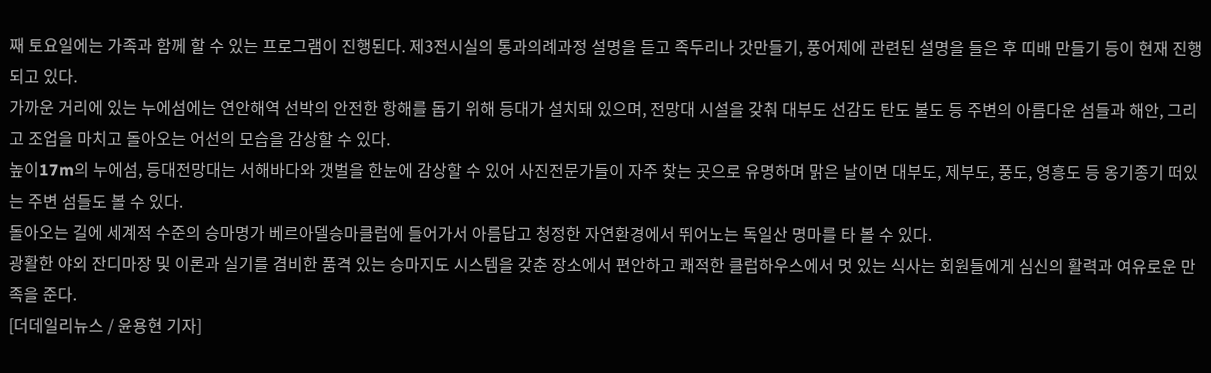째 토요일에는 가족과 함께 할 수 있는 프로그램이 진행된다. 제3전시실의 통과의례과정 설명을 듣고 족두리나 갓만들기, 풍어제에 관련된 설명을 들은 후 띠배 만들기 등이 현재 진행되고 있다.
가까운 거리에 있는 누에섬에는 연안해역 선박의 안전한 항해를 돕기 위해 등대가 설치돼 있으며, 전망대 시설을 갖춰 대부도 선감도 탄도 불도 등 주변의 아름다운 섬들과 해안, 그리고 조업을 마치고 돌아오는 어선의 모습을 감상할 수 있다.
높이17m의 누에섬, 등대전망대는 서해바다와 갯벌을 한눈에 감상할 수 있어 사진전문가들이 자주 찾는 곳으로 유명하며 맑은 날이면 대부도, 제부도, 풍도, 영흥도 등 옹기종기 떠있는 주변 섬들도 볼 수 있다.
돌아오는 길에 세계적 수준의 승마명가 베르아델승마클럽에 들어가서 아름답고 청정한 자연환경에서 뛰어노는 독일산 명마를 타 볼 수 있다.
광활한 야외 잔디마장 및 이론과 실기를 겸비한 품격 있는 승마지도 시스템을 갖춘 장소에서 편안하고 쾌적한 클럽하우스에서 멋 있는 식사는 회원들에게 심신의 활력과 여유로운 만족을 준다.
[더데일리뉴스 / 윤용현 기자]